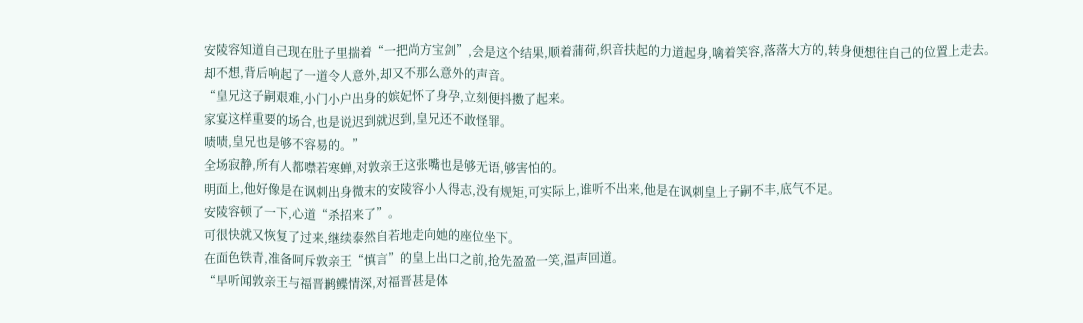安陵容知道自己现在肚子里揣着“一把尚方宝剑”,会是这个结果,顺着蒲荷,织音扶起的力道起身,噙着笑容,落落大方的,转身便想往自己的位置上走去。
却不想,背后响起了一道令人意外,却又不那么意外的声音。
“皇兄这子嗣艰难,小门小户出身的嫔妃怀了身孕,立刻便抖擞了起来。
家宴这样重要的场合,也是说迟到就迟到,皇兄还不敢怪罪。
啧啧,皇兄也是够不容易的。”
全场寂静,所有人都噤若寒蝉,对敦亲王这张嘴也是够无语,够害怕的。
明面上,他好像是在讽刺出身微末的安陵容小人得志,没有规矩,可实际上,谁听不出来,他是在讽刺皇上子嗣不丰,底气不足。
安陵容顿了一下,心道“杀招来了”。
可很快就又恢复了过来,继续泰然自若地走向她的座位坐下。
在面色铁青,准备呵斥敦亲王“慎言”的皇上出口之前,抢先盈盈一笑,温声回道。
“早听闻敦亲王与福晋鹣鲽情深,对福晋甚是体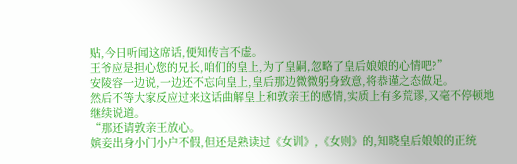贴,今日听闻这席话,便知传言不虚。
王爷应是担心您的兄长,咱们的皇上,为了皇嗣,忽略了皇后娘娘的心情吧?”
安陵容一边说,一边还不忘向皇上,皇后那边微微躬身致意,将恭谨之态做足。
然后不等大家反应过来这话曲解皇上和敦亲王的感情,实质上有多荒谬,又毫不停顿地继续说道。
“那还请敦亲王放心。
嫔妾出身小门小户不假,但还是熟读过《女训》,《女则》的,知晓皇后娘娘的正统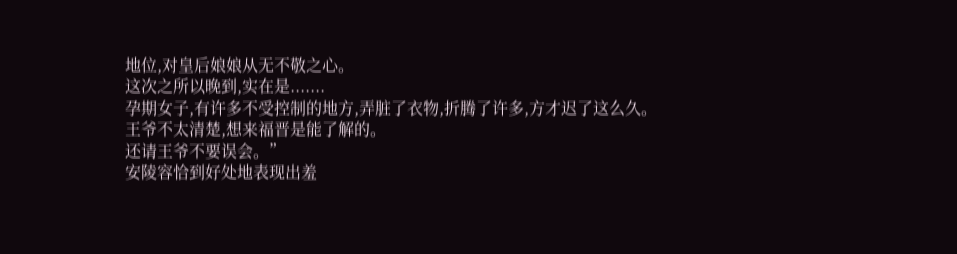地位,对皇后娘娘从无不敬之心。
这次之所以晚到,实在是.......
孕期女子,有许多不受控制的地方,弄脏了衣物,折腾了许多,方才迟了这么久。
王爷不太清楚,想来福晋是能了解的。
还请王爷不要误会。”
安陵容恰到好处地表现出羞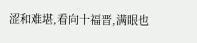涩和难堪,看向十福晋,满眼也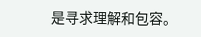是寻求理解和包容。